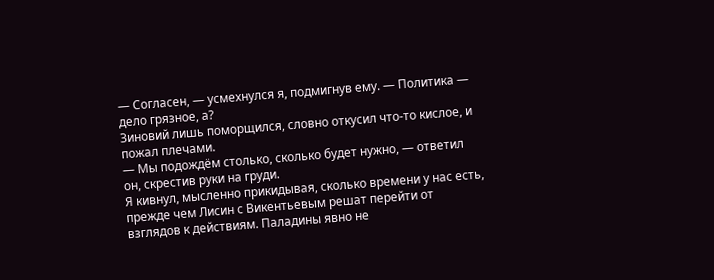— Согласен, — усмехнулся я, подмигнув ему. — Политика — дело грязное, а?
Зиновий лишь поморщился, словно откусил что-то кислое, и пожал плечами.
— Мы подождём столько, сколько будет нужно, — ответил он, скрестив руки на груди.
Я кивнул, мысленно прикидывая, сколько времени у нас есть, прежде чем Лисин с Викентьевым решат перейти от взглядов к действиям. Паладины явно не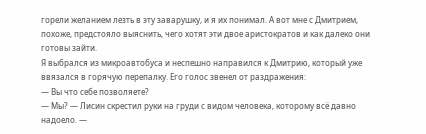горели желанием лезть в эту заварушку, и я их понимал. А вот мне с Дмитрием, похоже, предстояло выяснить, чего хотят эти двое аристократов и как далеко они готовы зайти.
Я выбрался из микроавтобуса и неспешно направился к Дмитрию, который уже ввязался в горячую перепалку. Его голос звенел от раздражения:
— Вы что себе позволяете?
— Мы? — Лисин скрестил руки на груди с видом человека, которому всё давно надоело. —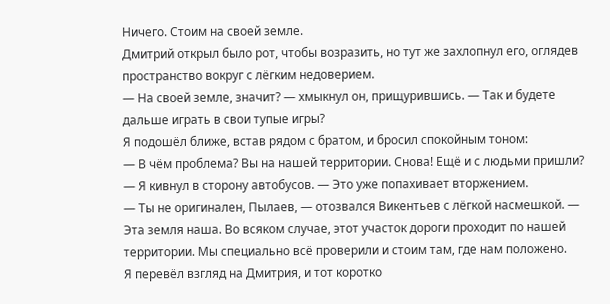Ничего. Стоим на своей земле.
Дмитрий открыл было рот, чтобы возразить, но тут же захлопнул его, оглядев пространство вокруг с лёгким недоверием.
— На своей земле, значит? — хмыкнул он, прищурившись. — Так и будете дальше играть в свои тупые игры?
Я подошёл ближе, встав рядом с братом, и бросил спокойным тоном:
— В чём проблема? Вы на нашей территории. Снова! Ещё и с людьми пришли? — Я кивнул в сторону автобусов. — Это уже попахивает вторжением.
— Ты не оригинален, Пылаев, — отозвался Викентьев с лёгкой насмешкой. — Эта земля наша. Во всяком случае, этот участок дороги проходит по нашей территории. Мы специально всё проверили и стоим там, где нам положено.
Я перевёл взгляд на Дмитрия, и тот коротко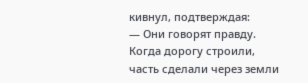кивнул, подтверждая:
— Они говорят правду. Когда дорогу строили, часть сделали через земли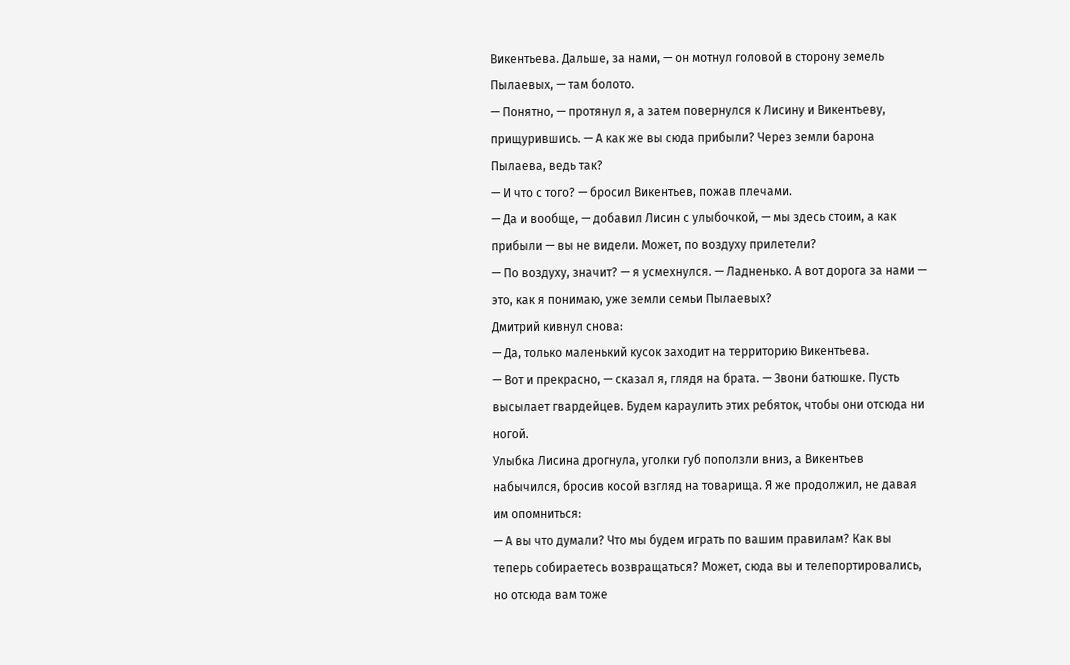Викентьева. Дальше, за нами, — он мотнул головой в сторону земель Пылаевых, — там болото.
— Понятно, — протянул я, а затем повернулся к Лисину и Викентьеву, прищурившись. — А как же вы сюда прибыли? Через земли барона Пылаева, ведь так?
— И что с того? — бросил Викентьев, пожав плечами.
— Да и вообще, — добавил Лисин с улыбочкой, — мы здесь стоим, а как прибыли — вы не видели. Может, по воздуху прилетели?
— По воздуху, значит? — я усмехнулся. — Ладненько. А вот дорога за нами — это, как я понимаю, уже земли семьи Пылаевых?
Дмитрий кивнул снова:
— Да, только маленький кусок заходит на территорию Викентьева.
— Вот и прекрасно, — сказал я, глядя на брата. — Звони батюшке. Пусть высылает гвардейцев. Будем караулить этих ребяток, чтобы они отсюда ни ногой.
Улыбка Лисина дрогнула, уголки губ поползли вниз, а Викентьев набычился, бросив косой взгляд на товарища. Я же продолжил, не давая им опомниться:
— А вы что думали? Что мы будем играть по вашим правилам? Как вы теперь собираетесь возвращаться? Может, сюда вы и телепортировались, но отсюда вам тоже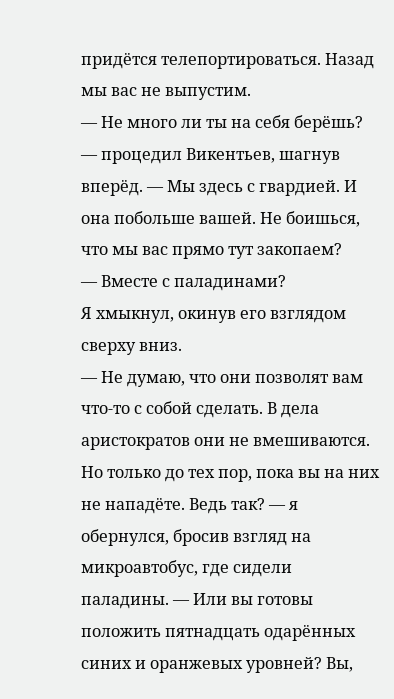придётся телепортироваться. Назад мы вас не выпустим.
— Не много ли ты на себя берёшь? — процедил Викентьев, шагнув вперёд. — Мы здесь с гвардией. И она побольше вашей. Не боишься, что мы вас прямо тут закопаем?
— Вместе с паладинами?
Я хмыкнул, окинув его взглядом сверху вниз.
— Не думаю, что они позволят вам что-то с собой сделать. В дела аристократов они не вмешиваются. Но только до тех пор, пока вы на них не нападёте. Ведь так? — я обернулся, бросив взгляд на микроавтобус, где сидели паладины. — Или вы готовы положить пятнадцать одарённых синих и оранжевых уровней? Вы,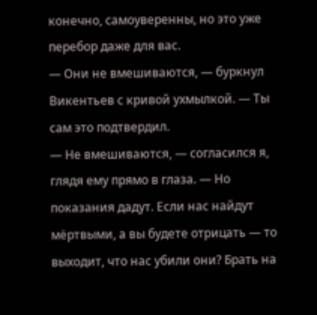конечно, самоуверенны, но это уже перебор даже для вас.
— Они не вмешиваются, — буркнул Викентьев с кривой ухмылкой. — Ты сам это подтвердил.
— Не вмешиваются, — согласился я, глядя ему прямо в глаза. — Но показания дадут. Если нас найдут мёртвыми, а вы будете отрицать — то выходит, что нас убили они? Брать на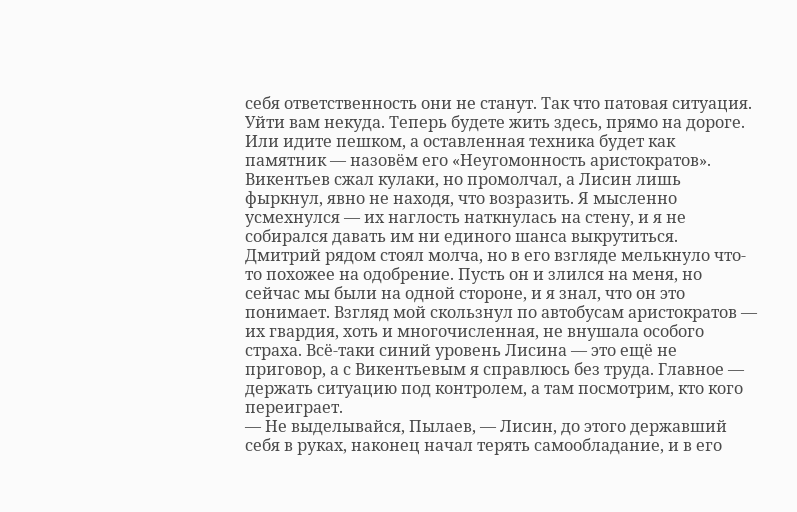себя ответственность они не станут. Так что патовая ситуация. Уйти вам некуда. Теперь будете жить здесь, прямо на дороге. Или идите пешком, а оставленная техника будет как памятник — назовём его «Неугомонность аристократов».
Викентьев сжал кулаки, но промолчал, а Лисин лишь фыркнул, явно не находя, что возразить. Я мысленно усмехнулся — их наглость наткнулась на стену, и я не собирался давать им ни единого шанса выкрутиться. Дмитрий рядом стоял молча, но в его взгляде мелькнуло что-то похожее на одобрение. Пусть он и злился на меня, но сейчас мы были на одной стороне, и я знал, что он это понимает. Взгляд мой скользнул по автобусам аристократов — их гвардия, хоть и многочисленная, не внушала особого страха. Всё-таки синий уровень Лисина — это ещё не приговор, а с Викентьевым я справлюсь без труда. Главное — держать ситуацию под контролем, а там посмотрим, кто кого переиграет.
— Не выделывайся, Пылаев, — Лисин, до этого державший себя в руках, наконец начал терять самообладание, и в его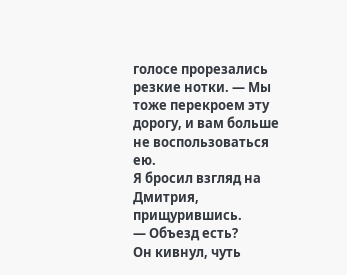голосе прорезались резкие нотки. — Мы тоже перекроем эту дорогу, и вам больше не воспользоваться ею.
Я бросил взгляд на Дмитрия, прищурившись.
— Объезд есть?
Он кивнул, чуть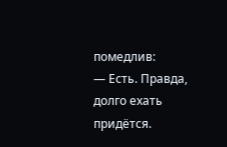помедлив:
— Есть. Правда, долго ехать придётся.